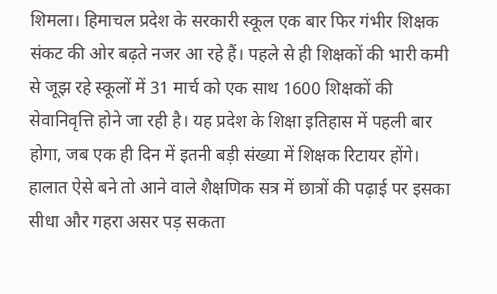शिमला। हिमाचल प्रदेश के सरकारी स्कूल एक बार फिर गंभीर शिक्षक संकट की ओर बढ़ते नजर आ रहे हैं। पहले से ही शिक्षकों की भारी कमी से जूझ रहे स्कूलों में 31 मार्च को एक साथ 1600 शिक्षकों की सेवानिवृत्ति होने जा रही है। यह प्रदेश के शिक्षा इतिहास में पहली बार होगा, जब एक ही दिन में इतनी बड़ी संख्या में शिक्षक रिटायर होंगे। हालात ऐसे बने तो आने वाले शैक्षणिक सत्र में छात्रों की पढ़ाई पर इसका सीधा और गहरा असर पड़ सकता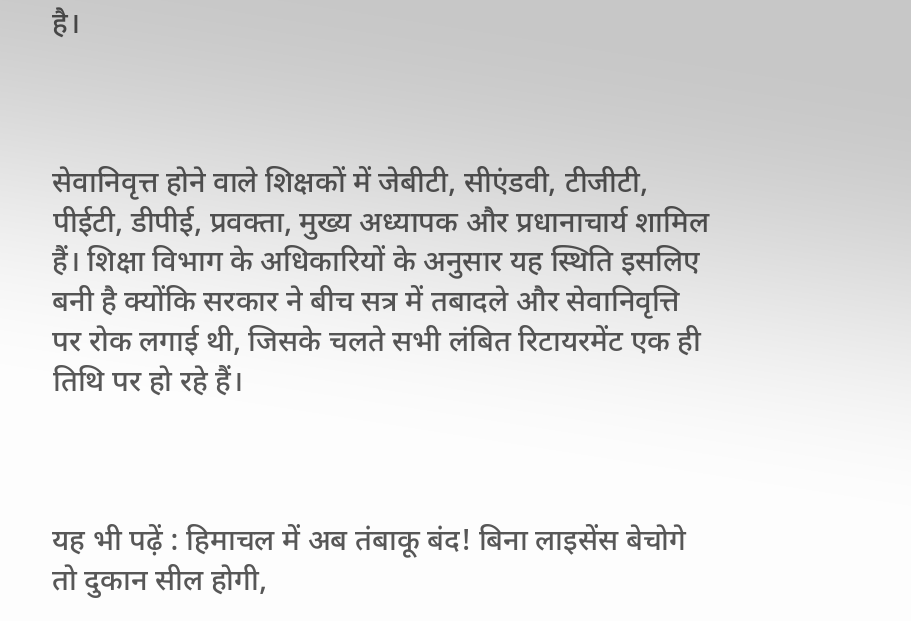है।



सेवानिवृत्त होने वाले शिक्षकों में जेबीटी, सीएंडवी, टीजीटी, पीईटी, डीपीई, प्रवक्ता, मुख्य अध्यापक और प्रधानाचार्य शामिल हैं। शिक्षा विभाग के अधिकारियों के अनुसार यह स्थिति इसलिए बनी है क्योंकि सरकार ने बीच सत्र में तबादले और सेवानिवृत्ति पर रोक लगाई थी, जिसके चलते सभी लंबित रिटायरमेंट एक ही तिथि पर हो रहे हैं।



यह भी पढ़ें : हिमाचल में अब तंबाकू बंद! बिना लाइसेंस बेचोगे तो दुकान सील होगी,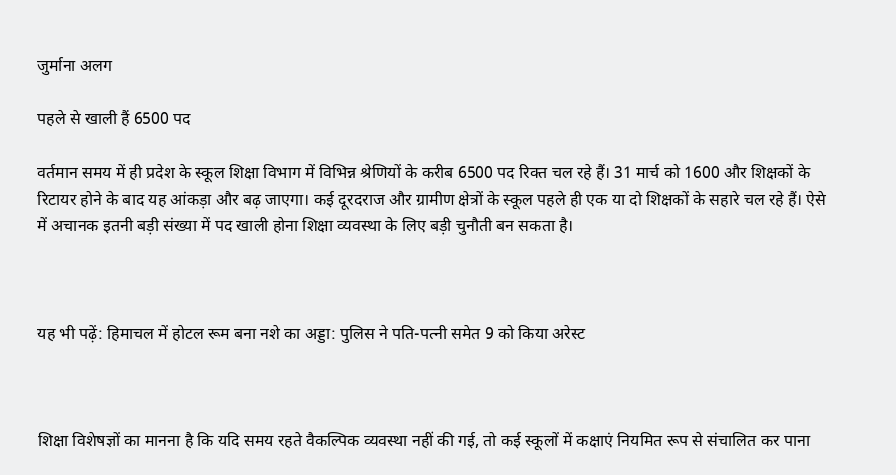जुर्माना अलग

पहले से खाली हैं 6500 पद

वर्तमान समय में ही प्रदेश के स्कूल शिक्षा विभाग में विभिन्न श्रेणियों के करीब 6500 पद रिक्त चल रहे हैं। 31 मार्च को 1600 और शिक्षकों के रिटायर होने के बाद यह आंकड़ा और बढ़ जाएगा। कई दूरदराज और ग्रामीण क्षेत्रों के स्कूल पहले ही एक या दो शिक्षकों के सहारे चल रहे हैं। ऐसे में अचानक इतनी बड़ी संख्या में पद खाली होना शिक्षा व्यवस्था के लिए बड़ी चुनौती बन सकता है।



यह भी पढ़ें: हिमाचल में होटल रूम बना नशे का अड्डा: पुलिस ने पति-पत्नी समेत 9 को किया अरेस्ट



शिक्षा विशेषज्ञों का मानना है कि यदि समय रहते वैकल्पिक व्यवस्था नहीं की गई, तो कई स्कूलों में कक्षाएं नियमित रूप से संचालित कर पाना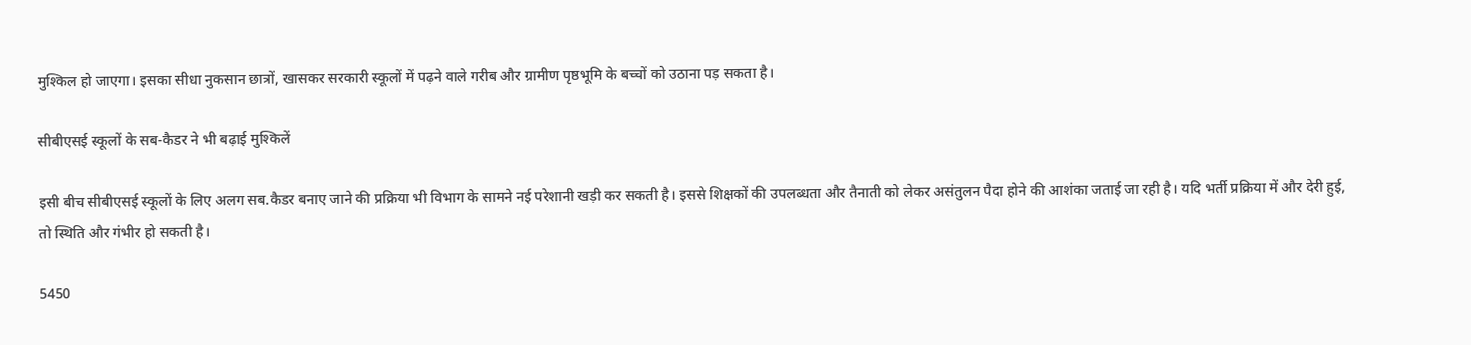मुश्किल हो जाएगा। इसका सीधा नुकसान छात्रों, खासकर सरकारी स्कूलों में पढ़ने वाले गरीब और ग्रामीण पृष्ठभूमि के बच्चों को उठाना पड़ सकता है।

सीबीएसई स्कूलों के सब-कैडर ने भी बढ़ाई मुश्किलें

इसी बीच सीबीएसई स्कूलों के लिए अलग सब.कैडर बनाए जाने की प्रक्रिया भी विभाग के सामने नई परेशानी खड़ी कर सकती है। इससे शिक्षकों की उपलब्धता और तैनाती को लेकर असंतुलन पैदा होने की आशंका जताई जा रही है। यदि भर्ती प्रक्रिया में और देरी हुई, तो स्थिति और गंभीर हो सकती है।

5450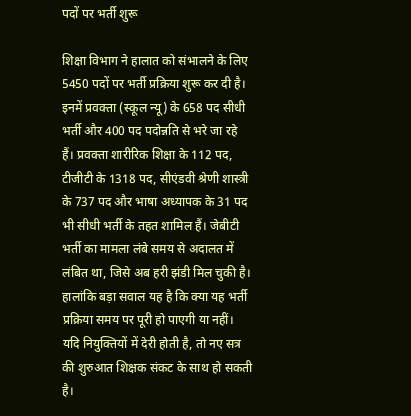पदों पर भर्ती शुरू

शिक्षा विभाग ने हालात को संभालने के लिए 5450 पदों पर भर्ती प्रक्रिया शुरू कर दी है। इनमें प्रवक्ता (स्कूल न्यू) के 658 पद सीधी भर्ती और 400 पद पदोन्नति से भरे जा रहे हैं। प्रवक्ता शारीरिक शिक्षा के 112 पद, टीजीटी के 1318 पद, सीएंडवी श्रेणी शास्त्री के 737 पद और भाषा अध्यापक के 31 पद भी सीधी भर्ती के तहत शामिल हैं। जेबीटी भर्ती का मामला लंबे समय से अदालत में लंबित था, जिसे अब हरी झंडी मिल चुकी है। हालांकि बड़ा सवाल यह है कि क्या यह भर्ती प्रक्रिया समय पर पूरी हो पाएगी या नहीं। यदि नियुक्तियों में देरी होती है, तो नए सत्र की शुरुआत शिक्षक संकट के साथ हो सकती है।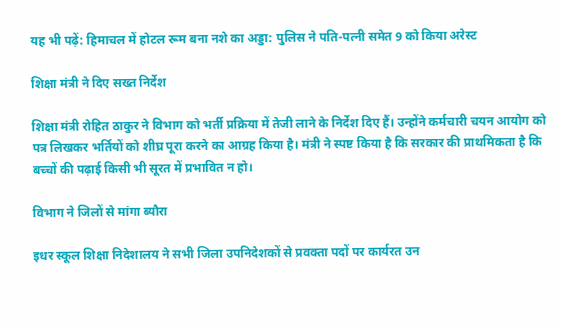यह भी पढ़ें: हिमाचल में होटल रूम बना नशे का अड्डा: पुलिस ने पति-पत्नी समेत 9 को किया अरेस्ट

शिक्षा मंत्री ने दिए सख्त निर्देश

शिक्षा मंत्री रोहित ठाकुर ने विभाग को भर्ती प्रक्रिया में तेजी लाने के निर्देश दिए हैं। उन्होंने कर्मचारी चयन आयोग को पत्र लिखकर भर्तियों को शीघ्र पूरा करने का आग्रह किया है। मंत्री ने स्पष्ट किया है कि सरकार की प्राथमिकता है कि बच्चों की पढ़ाई किसी भी सूरत में प्रभावित न हो।

विभाग ने जिलों से मांगा ब्यौरा

इधर स्कूल शिक्षा निदेशालय ने सभी जिला उपनिदेशकों से प्रवक्ता पदों पर कार्यरत उन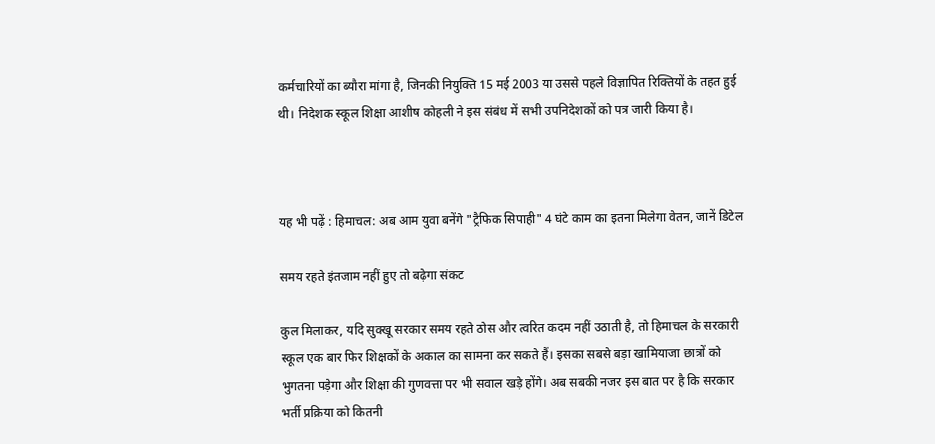कर्मचारियों का ब्यौरा मांगा है, जिनकी नियुक्ति 15 मई 2003 या उससे पहले विज्ञापित रिक्तियों के तहत हुई थी। निदेशक स्कूल शिक्षा आशीष कोहली ने इस संबंध में सभी उपनिदेशकों को पत्र जारी किया है।



यह भी पढ़ें : हिमाचल: अब आम युवा बनेंगे "ट्रैफिक सिपाही" 4 घंटे काम का इतना मिलेगा वेतन, जानें डिटेल

समय रहते इंतजाम नहीं हुए तो बढ़ेगा संकट

कुल मिलाकर, यदि सुक्खू सरकार समय रहते ठोस और त्वरित कदम नहीं उठाती है, तो हिमाचल के सरकारी स्कूल एक बार फिर शिक्षकों के अकाल का सामना कर सकते हैं। इसका सबसे बड़ा खामियाजा छात्रों को भुगतना पड़ेगा और शिक्षा की गुणवत्ता पर भी सवाल खड़े होंगे। अब सबकी नजर इस बात पर है कि सरकार भर्ती प्रक्रिया को कितनी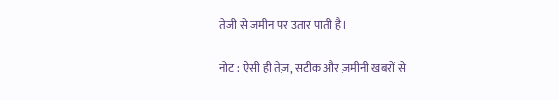तेजी से जमीन पर उतार पाती है।

नोट : ऐसी ही तेज़, सटीक और ज़मीनी खबरों से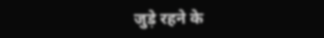जुड़े रहने के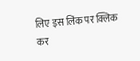लिए इस लिंक पर क्लिक कर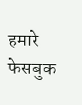हमारे फेसबुक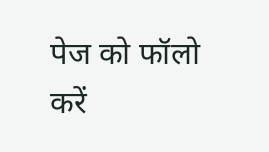पेज को फॉलो करें